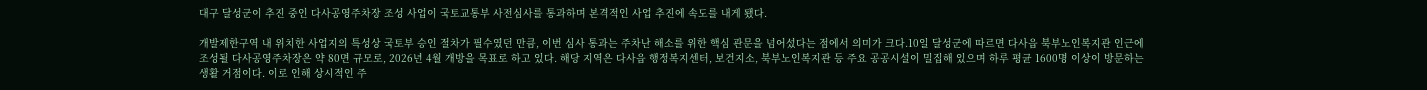대구 달성군이 추진 중인 다사공영주차장 조성 사업이 국토교통부 사전심사를 통과하며 본격적인 사업 추진에 속도를 내게 됐다.

개발제한구역 내 위치한 사업지의 특성상 국토부 승인 절차가 필수였던 만큼, 이번 심사 통과는 주차난 해소를 위한 핵심 관문을 넘어섰다는 점에서 의미가 크다.10일 달성군에 따르면 다사읍 북부노인복지관 인근에 조성될 다사공영주차장은 약 80면 규모로, 2026년 4월 개방을 목표로 하고 있다. 해당 지역은 다사읍 행정복지센터, 보건지소, 북부노인복지관 등 주요 공공시설이 밀집해 있으며 하루 평균 1600명 이상이 방문하는 생활 거점이다. 이로 인해 상시적인 주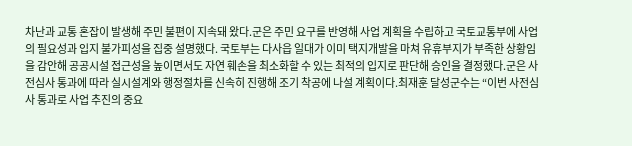차난과 교통 혼잡이 발생해 주민 불편이 지속돼 왔다.군은 주민 요구를 반영해 사업 계획을 수립하고 국토교통부에 사업의 필요성과 입지 불가피성을 집중 설명했다. 국토부는 다사읍 일대가 이미 택지개발을 마쳐 유휴부지가 부족한 상황임을 감안해 공공시설 접근성을 높이면서도 자연 훼손을 최소화할 수 있는 최적의 입지로 판단해 승인을 결정했다.군은 사전심사 통과에 따라 실시설계와 행정절차를 신속히 진행해 조기 착공에 나설 계획이다.최재훈 달성군수는 “이번 사전심사 통과로 사업 추진의 중요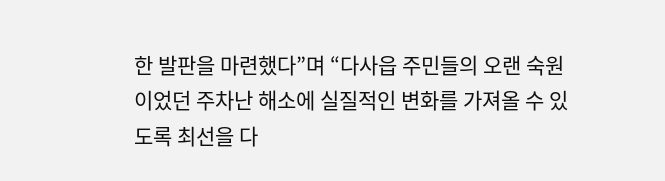한 발판을 마련했다”며 “다사읍 주민들의 오랜 숙원이었던 주차난 해소에 실질적인 변화를 가져올 수 있도록 최선을 다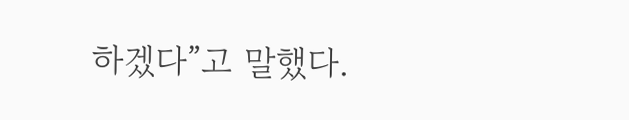하겠다”고 말했다.